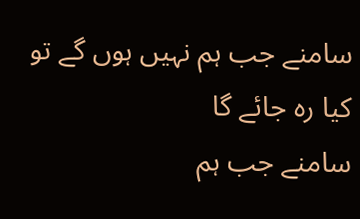سامنے جب ہم نہیں ہوں گے تو کیا رہ جائے گا
سامنے جب ہم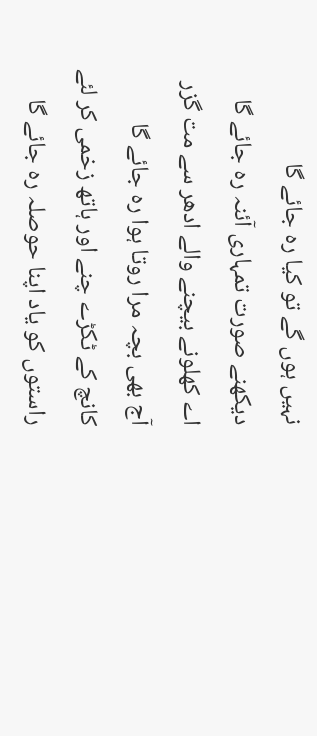نہیں ہوں گے تو کیا رہ جائے گا
دیکھنے صورت تمہاری آئنہ رہ جائے گا
اے کھلونے بیچنے والے ادھر سے مت گزر
آج بھی بچہ مرا روتا ہوا رہ جائے گا
کانچ کے ٹکڑے چنے اور ہاتھ زخمی کر لئے
راستوں کو یاد اپنا حوصلہ رہ جائے گا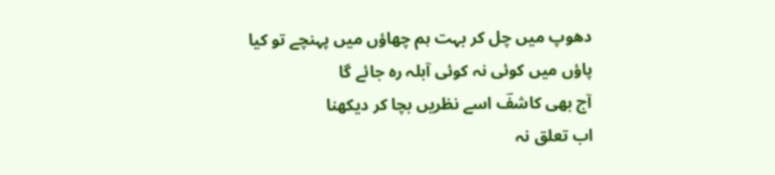دھوپ میں چل کر بہت ہم چھاؤں میں پہنچے تو کیا
پاؤں میں کوئی نہ کوئی آبلہ رہ جائے گا
آج بھی کاشفؔ اسے نظریں بچا کر دیکھنا
اب تعلق نہ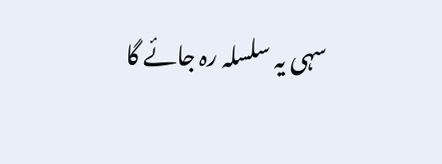سہی یہ سلسلہ رہ جائے گا